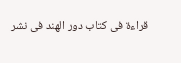قراءة فى كتاب دور الهند فى نشر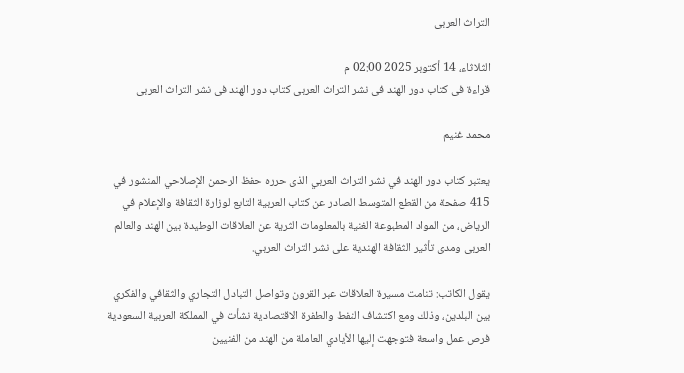التراث العربى

الثلاثاء، 14 أكتوبر 2025 02:00 م
قراءة فى كتاب دور الهند فى نشر التراث العربى كتاب دور الهند فى نشر التراث العربى

محمد غنيم

يعتبر كتاب دور الهند في نشر التراث العربي الذى حرره حفظ الرحمن الإصلاحي المنشور في 415 صفحة من القطع المتوسط الصادر عن كتاب العربية التابع لوزارة الثقافة والإعلام في الرياض، من المواد المطبوعة الغنية بالمعلومات الثرية عن العلاقات الوطيدة بين الهند والعالم العربى ومدى تأثير الثقافة الهندية على نشر التراث العربي.

يقول الكاتب: تنامت مسيرة العلاقات عبر القرون وتواصل التبادل التجاري والثقافي والفكري بين البلدين، وذلك ومع اكتشاف النفط والطفرة الاقتصادية نشأت في المملكة العربية السعودية فرص عمل واسعة فتوجهت إليها الأيادي العاملة من الهند من الفنيين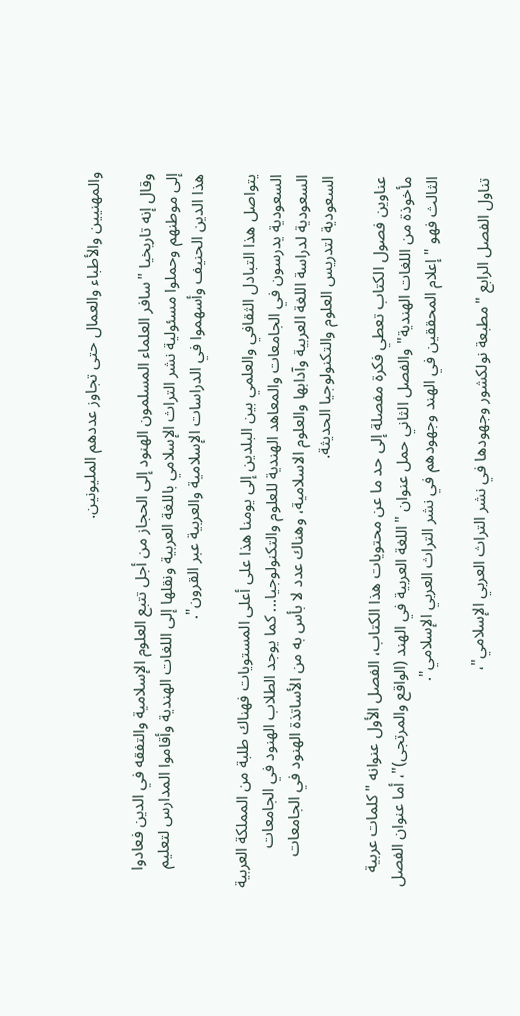والمهنيين والأطباء والعمال حتى تجاوز عددهم المليونين.

وقال إنه تاريخيا "سافر العلماء المسلمون الهنود إلى الحجاز من أجل تتبع العلوم الإسلامية والتفقه في الدين فعادوا إلى موطنهم وحملوا مسئولية نشر التراث الإسلامي باللغة العربية ونقلها إلى اللغات الهندية وأقاموا المدارس لتعليم هذا الدين الحنيف وأسهموا في الدراسات الإسلامية والعربية عبر القرون".

يتواصل هذا التبادل الثقافي والعلمي بين البلدين إلى يومنا هذا على أعلى المستويات فهناك طلبة من المملكة العربية السعودية يدرسون في الجامعات والمعاهد الهندية للعلوم والتكنولوجيا... كما يوجد الطلاب الهنود في الجامعات السعودية لدراسة اللغة العربية وآدابها والعلوم الاسلامية، وهناك عدد لا بأس به من الأساتذة الهنود في الجامعات السعودية لتدريس العلوم والتكنولوجيا الحديثة.

عناوين فصول الكتاب تعطي فكرة مفصلة إلى حد ما عن محتويات هذا الكتاب، الفصل الأول عنوانه "كلمات عربية مأخوذة من اللغات الهندية" والفصل الثاني حمل عنوان "اللغة العربية في الهند (الواقع والمرتجى)"، أما عنوان الفصل الثالث فهو "إعلام المحققين في الهند وجهودهم في نشر التراث العربي الإسلامي".

تناول الفصل الرابع "مطبعة نولكشور وجهودها في نشر التراث العربي الإسلامي"،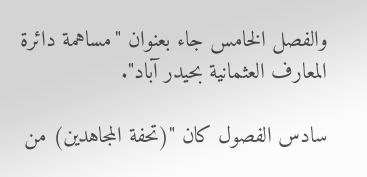والفصل الخامس جاء بعنوان "مساهمة دائرة المعارف العثمانية بحيدر آباد".

سادس الفصول كان "(تحفة المجاهدين) من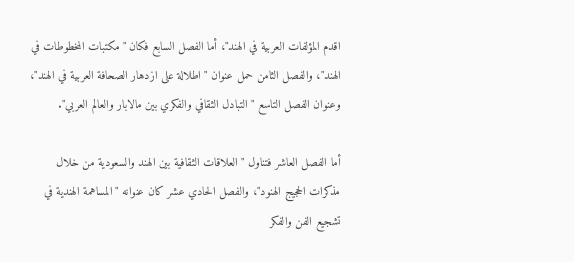اقدم المؤلفات العربية في الهند"، أما الفصل السابع فكان "مكتبات المخطوطات في الهند"، والفصل الثامن حمل عنوان "اطلالة على ازدهار الصحافة العربية في الهند"، وعنوان الفصل التاسع "التبادل الثقافي والفكري بين مالابار والعالم العربي".

أما الفصل العاشر فتناول "العلاقات الثقافية بين الهند والسعودية من خلال مذكرات الحجيج الهنود"، والفصل الحادي عشر كان عنوانه "المساهمة الهندية في تشجيع الفن والفكر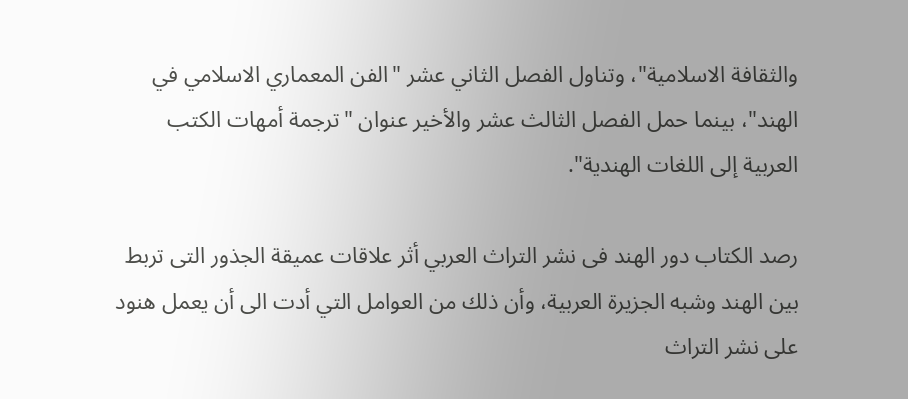والثقافة الاسلامية"، وتناول الفصل الثاني عشر "الفن المعماري الاسلامي في الهند"، بينما حمل الفصل الثالث عشر والأخير عنوان "ترجمة أمهات الكتب العربية إلى اللغات الهندية".

رصد الكتاب دور الهند فى نشر التراث العربي أثر علاقات عميقة الجذور التى تربط بين الهند وشبه الجزيرة العربية، وأن ذلك من العوامل التي أدت الى أن يعمل هنود على نشر التراث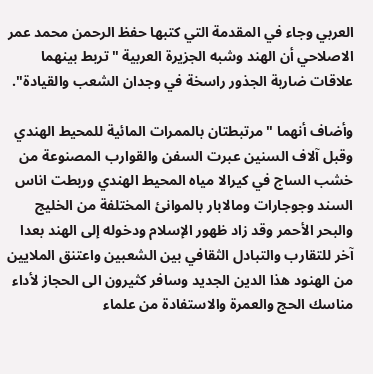العربي وجاء في المقدمة التي كتبها حفظ الرحمن محمد عمر الاصلاحي أن الهند وشبه الجزيرة العربية "تربط بينهما علاقات ضاربة الجذور راسخة في وجدان الشعب والقيادة".

وأضاف أنهما "مرتبطتان بالممرات المائية للمحيط الهندي وقبل آلاف السنين عبرت السفن والقوارب المصنوعة من خشب الساج في كيرالا مياه المحيط الهندي وربطت اناس السند وجوجارات ومالابار بالموانئ المختلفة من الخليج والبحر الأحمر وقد زاد ظهور الإسلام ودخوله إلى الهند بعدا آخر للتقارب والتبادل الثقافي بين الشعبين واعتنق الملايين من الهنود هذا الدين الجديد وسافر كثيرون الى الحجاز لأداء مناسك الحج والعمرة والاستفادة من علماء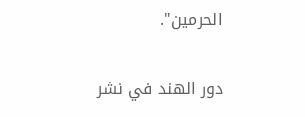الحرمين".

دور الهند في نشر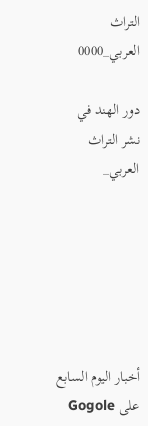التراث العربي_0000

دور الهند في نشر التراث العربي_






أخبار اليوم السابع على Gogole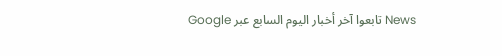News تابعوا آخر أخبار اليوم السابع عبر Google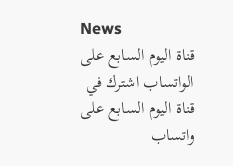News
قناة اليوم السابع على الواتساب اشترك في قناة اليوم السابع على واتساب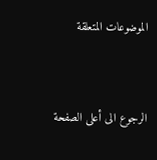الموضوعات المتعلقة


الرجوع الى أعلى الصفحة